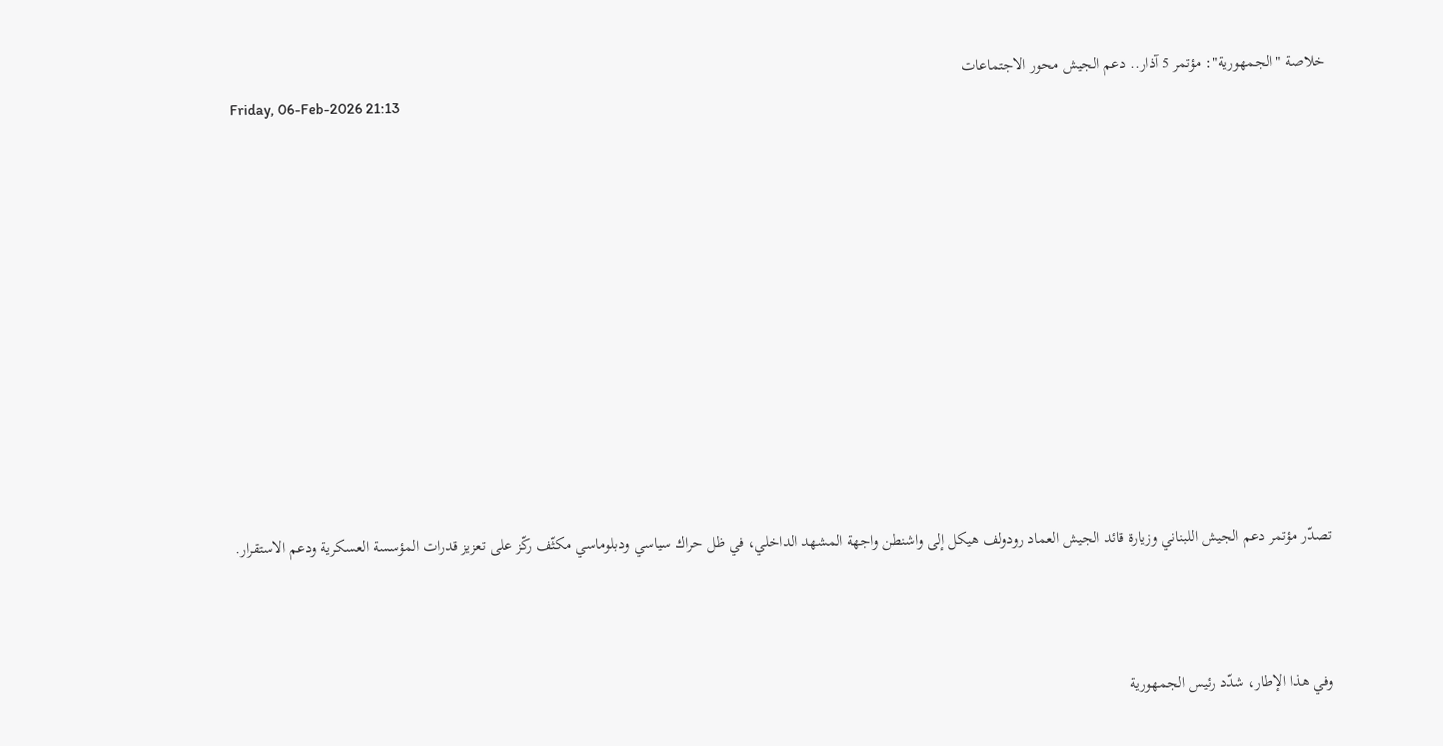خلاصة "الجمهورية": مؤتمر 5 آذار.. دعم الجيش محور الاجتماعات
Friday, 06-Feb-2026 21:13











تصدّر مؤتمر دعم الجيش اللبناني وزيارة قائد الجيش العماد رودولف هيكل إلى واشنطن واجهة المشهد الداخلي، في ظل حراك سياسي ودبلوماسي مكثّف ركّز على تعزيز قدرات المؤسسة العسكرية ودعم الاستقرار.



وفي هذا الإطار، شدّد رئيس الجمهورية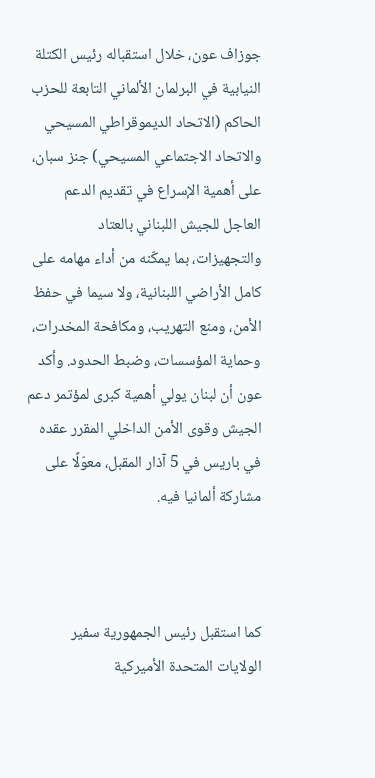جوزاف عون، خلال استقباله رئيس الكتلة النيابية في البرلمان الألماني التابعة للحزب الحاكم (الاتحاد الديموقراطي المسيحي والاتحاد الاجتماعي المسيحي) جنز سبان، على أهمية الإسراع في تقديم الدعم العاجل للجيش اللبناني بالعتاد والتجهيزات، بما يمكّنه من أداء مهامه على كامل الأراضي اللبنانية، ولا سيما في حفظ الأمن، ومنع التهريب، ومكافحة المخدرات، وحماية المؤسسات، وضبط الحدود. وأكد عون أن لبنان يولي أهمية كبرى لمؤتمر دعم الجيش وقوى الأمن الداخلي المقرر عقده في باريس في 5 آذار المقبل، معوّلًا على مشاركة ألمانيا فيه.



كما استقبل رئيس الجمهورية سفير الولايات المتحدة الأميركية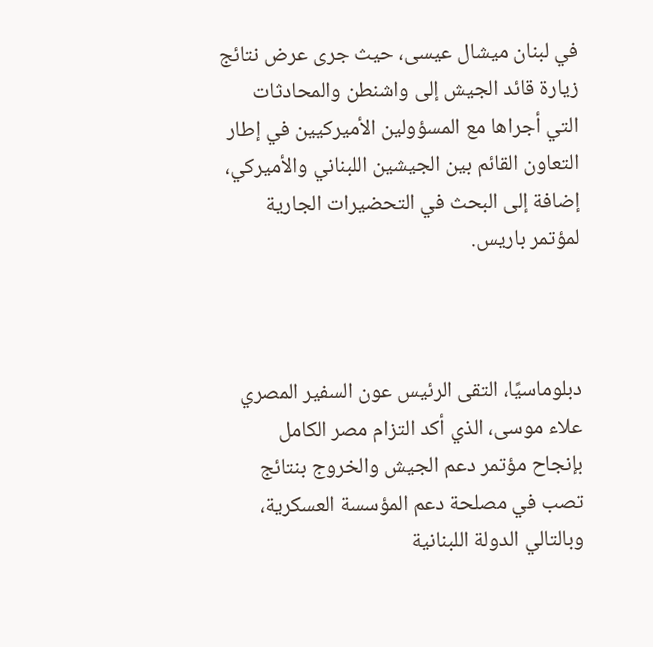في لبنان ميشال عيسى، حيث جرى عرض نتائج زيارة قائد الجيش إلى واشنطن والمحادثات التي أجراها مع المسؤولين الأميركيين في إطار التعاون القائم بين الجيشين اللبناني والأميركي، إضافة إلى البحث في التحضيرات الجارية لمؤتمر باريس.



دبلوماسيًا، التقى الرئيس عون السفير المصري علاء موسى، الذي أكد التزام مصر الكامل بإنجاح مؤتمر دعم الجيش والخروج بنتائج تصب في مصلحة دعم المؤسسة العسكرية، وبالتالي الدولة اللبنانية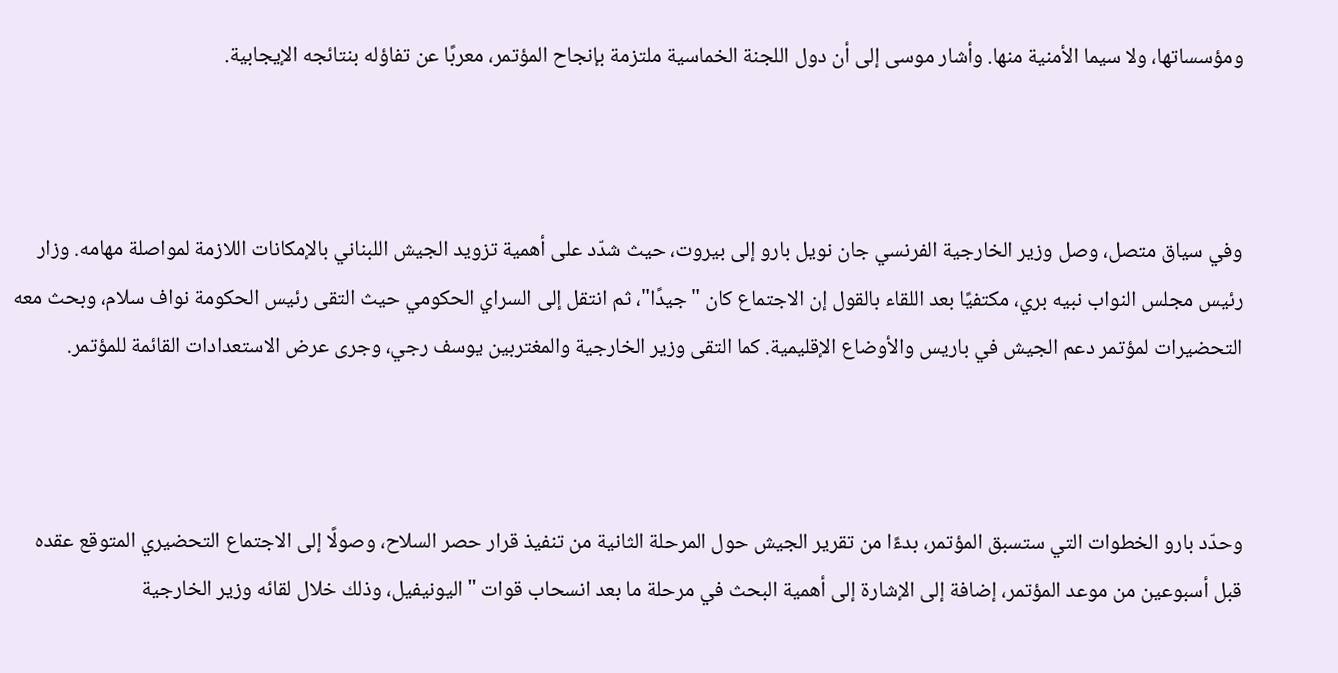ومؤسساتها، ولا سيما الأمنية منها. وأشار موسى إلى أن دول اللجنة الخماسية ملتزمة بإنجاح المؤتمر، معربًا عن تفاؤله بنتائجه الإيجابية.



وفي سياق متصل، وصل وزير الخارجية الفرنسي جان نويل بارو إلى بيروت، حيث شدّد على أهمية تزويد الجيش اللبناني بالإمكانات اللازمة لمواصلة مهامه. وزار رئيس مجلس النواب نبيه بري، مكتفيًا بعد اللقاء بالقول إن الاجتماع كان "جيدًا"، ثم انتقل إلى السراي الحكومي حيث التقى رئيس الحكومة نواف سلام، وبحث معه التحضيرات لمؤتمر دعم الجيش في باريس والأوضاع الإقليمية. كما التقى وزير الخارجية والمغتربين يوسف رجي، وجرى عرض الاستعدادات القائمة للمؤتمر.



وحدّد بارو الخطوات التي ستسبق المؤتمر، بدءًا من تقرير الجيش حول المرحلة الثانية من تنفيذ قرار حصر السلاح، وصولًا إلى الاجتماع التحضيري المتوقع عقده قبل أسبوعين من موعد المؤتمر، إضافة إلى الإشارة إلى أهمية البحث في مرحلة ما بعد انسحاب قوات "اليونيفيل، وذلك خلال لقائه وزير الخارجية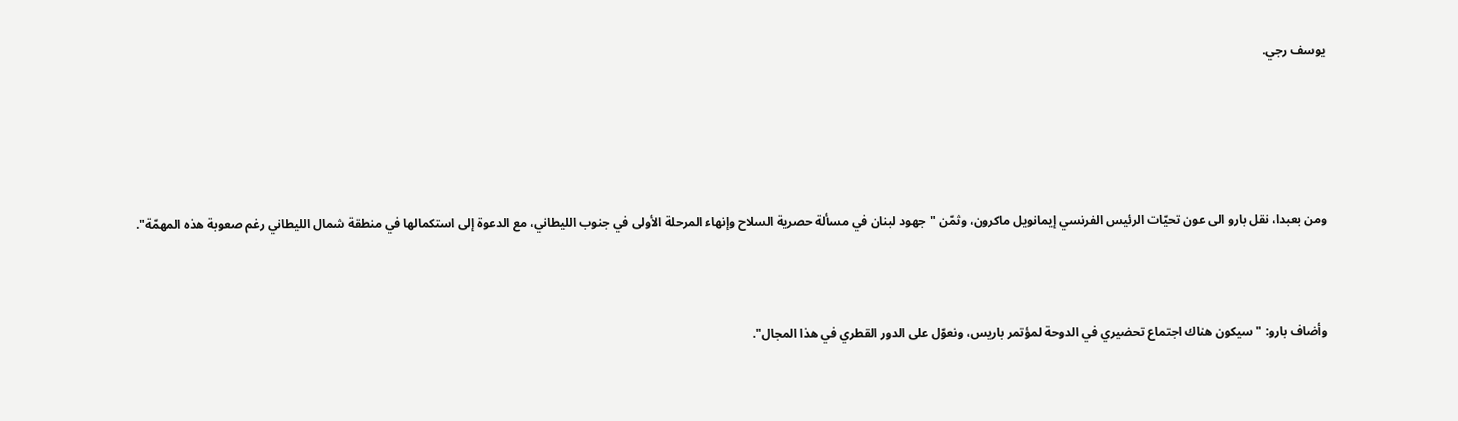يوسف رجي.





ومن بعبدا، نقل بارو الى عون تحيّات الرئيس الفرنسي إيمانويل ماكرون، وثمّن "جهود لبنان في مسألة حصرية السلاح وإنهاء المرحلة الأولى في جنوب الليطاني، مع الدعوة إلى استكمالها في منطقة شمال الليطاني رغم صعوبة هذه المهمّة".



وأضاف بارو: "سيكون هناك اجتماع تحضيري في الدوحة لمؤتمر باريس، ونعوّل على الدور القطري في هذا المجال".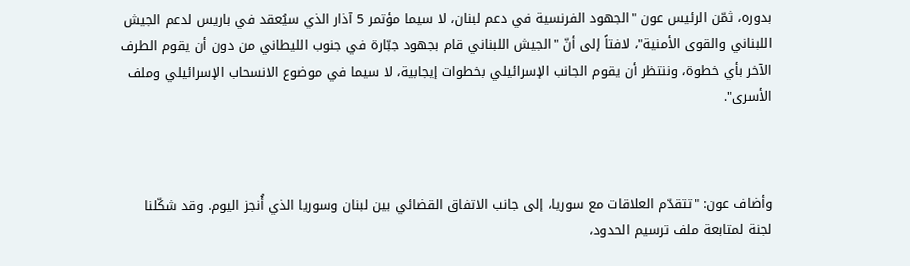بدوره، ثمّن الرئيس عون "الجهود الفرنسية في دعم لبنان، لا سيما مؤتمر 5 آذار الذي سيُعقد في باريس لدعم الجيش اللبناني والقوى الأمنية"، لافتاً إلى أنّ "الجيش اللبناني قام بجهود جبّارة في جنوب الليطاني من دون أن يقوم الطرف الآخر بأي خطوة، وننتظر أن يقوم الجانب الإسرائيلي بخطوات إيجابية، لا سيما في موضوع الانسحاب الإسرائيلي وملف الأسرى".



وأضاف عون: "تتقدّم العلاقات مع سوريا، إلى جانب الاتفاق القضائي بين لبنان وسوريا الذي أُنجز اليوم. وقد شكّلنا لجنة لمتابعة ملف ترسيم الحدود،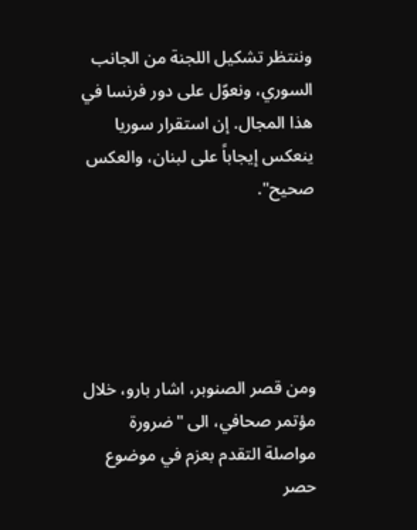وننتظر تشكيل اللجنة من الجانب السوري، ونعوّل على دور فرنسا في هذا المجال. إن استقرار سوريا ينعكس إيجاباً على لبنان، والعكس صحيح".





ومن قصر الصنوبر، اشار بارو، خلال مؤتمر صحافي، الى "ضرورة  مواصلة التقدم بعزم في موضوع حصر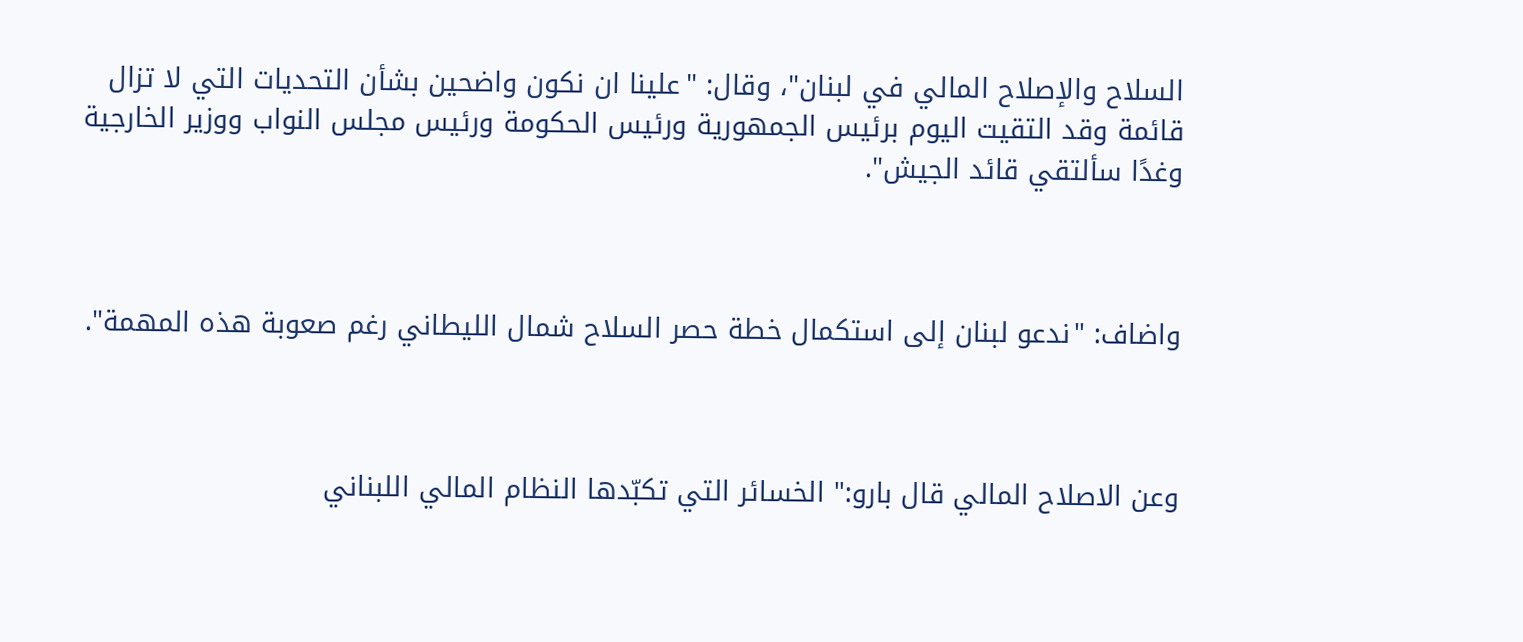السلاح والإصلاح المالي في لبنان"، وقال: "علينا ان نكون واضحين بشأن التحديات التي لا تزال قائمة وقد التقيت اليوم برئيس الجمهورية ورئيس الحكومة ورئيس مجلس النواب ووزير الخارجية وغدًا سألتقي قائد الجيش".



واضاف: "ندعو لبنان إلى استكمال خطة حصر السلاح شمال الليطاني رغم صعوبة هذه المهمة".



وعن الاصلاح المالي قال بارو:" الخسائر التي تكبّدها النظام المالي اللبناني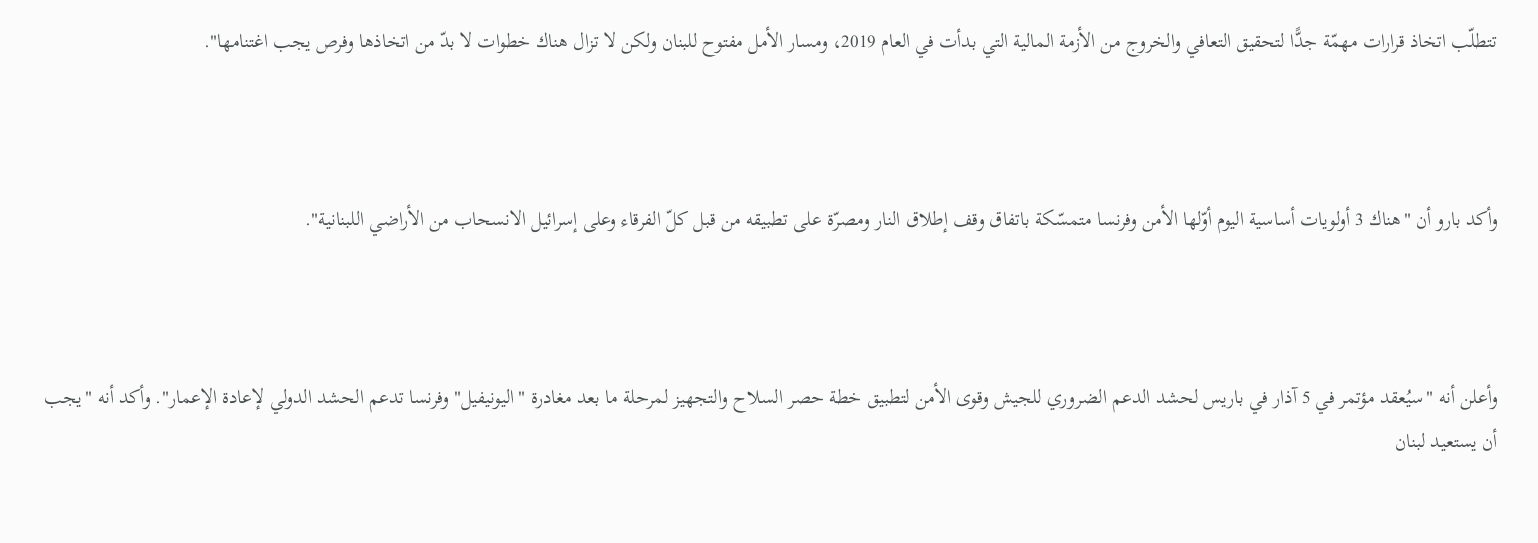تتطلّب اتخاذ قرارات مهمّة جدًّا لتحقيق التعافي والخروج من الأزمة المالية التي بدأت في العام 2019، ومسار الأمل مفتوح للبنان ولكن لا تزال هناك خطوات لا بدّ من اتخاذها وفرص يجب اغتنامها".



وأكد بارو أن "هناك 3 أولويات أساسية اليوم أوّلها الأمن وفرنسا متمسّكة باتفاق وقف إطلاق النار ومصرّة على تطبيقه من قبل كلّ الفرقاء وعلى إسرائيل الانسحاب من الأراضي اللبنانية".



وأعلن أنه "سيُعقد مؤتمر في 5 آذار في باريس لحشد الدعم الضروري للجيش وقوى الأمن لتطبيق خطة حصر السلاح والتجهيز لمرحلة ما بعد مغادرة "اليونيفيل" وفرنسا تدعم الحشد الدولي لإعادة الإعمار". وأكد أنه "يجب أن يستعيد لبنان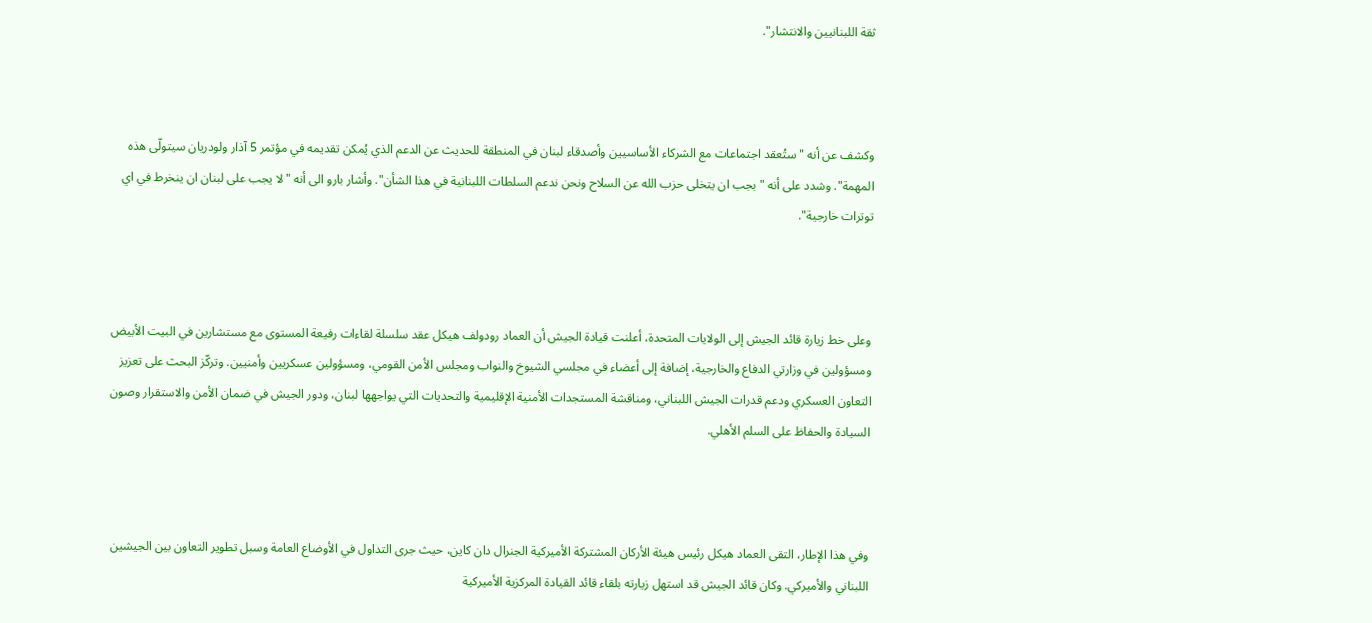ثقة اللبنانيين والانتشار".



وكشف عن أنه "ستُعقد اجتماعات مع الشركاء الأساسيين وأصدقاء لبنان في المنطقة للحديث عن الدعم الذي يُمكن تقديمه في مؤتمر 5 آذار ولودريان سيتولّى هذه المهمة". وشدد على أنه " بجب ان يتخلى حزب الله عن السلاح ونحن ندعم السلطات اللبنانية في هذا الشأن". وأشار بارو الى أنه "لا يجب على لبنان ان ينخرط في اي توترات خارجية".



وعلى خط زيارة قائد الجيش إلى الولايات المتحدة، أعلنت قيادة الجيش أن العماد رودولف هيكل عقد سلسلة لقاءات رفيعة المستوى مع مستشارين في البيت الأبيض ومسؤولين في وزارتي الدفاع والخارجية، إضافة إلى أعضاء في مجلسي الشيوخ والنواب ومجلس الأمن القومي، ومسؤولين عسكريين وأمنيين. وتركّز البحث على تعزيز التعاون العسكري ودعم قدرات الجيش اللبناني، ومناقشة المستجدات الأمنية الإقليمية والتحديات التي يواجهها لبنان، ودور الجيش في ضمان الأمن والاستقرار وصون السيادة والحفاظ على السلم الأهلي.



وفي هذا الإطار، التقى العماد هيكل رئيس هيئة الأركان المشتركة الأميركية الجنرال دان كاين، حيث جرى التداول في الأوضاع العامة وسبل تطوير التعاون بين الجيشين اللبناني والأميركي. وكان قائد الجيش قد استهل زيارته بلقاء قائد القيادة المركزية الأميركية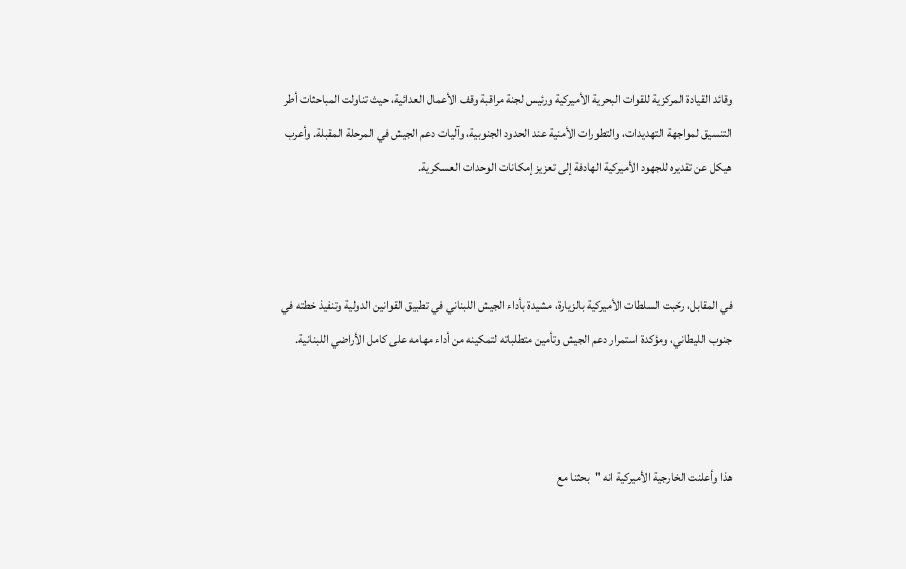وقائد القيادة المركزية للقوات البحرية الأميركية ورئيس لجنة مراقبة وقف الأعمال العدائية، حيث تناولت المباحثات أطر التنسيق لمواجهة التهديدات، والتطورات الأمنية عند الحدود الجنوبية، وآليات دعم الجيش في المرحلة المقبلة. وأعرب هيكل عن تقديره للجهود الأميركية الهادفة إلى تعزيز إمكانات الوحدات العسكرية.



في المقابل، رحّبت السلطات الأميركية بالزيارة، مشيدة بأداء الجيش اللبناني في تطبيق القوانين الدولية وتنفيذ خطته في جنوب الليطاني، ومؤكدة استمرار دعم الجيش وتأمين متطلباته لتمكينه من أداء مهامه على كامل الأراضي اللبنانية.



هذا وأعلنت الخارجية الأميركية انه "بحثنا مع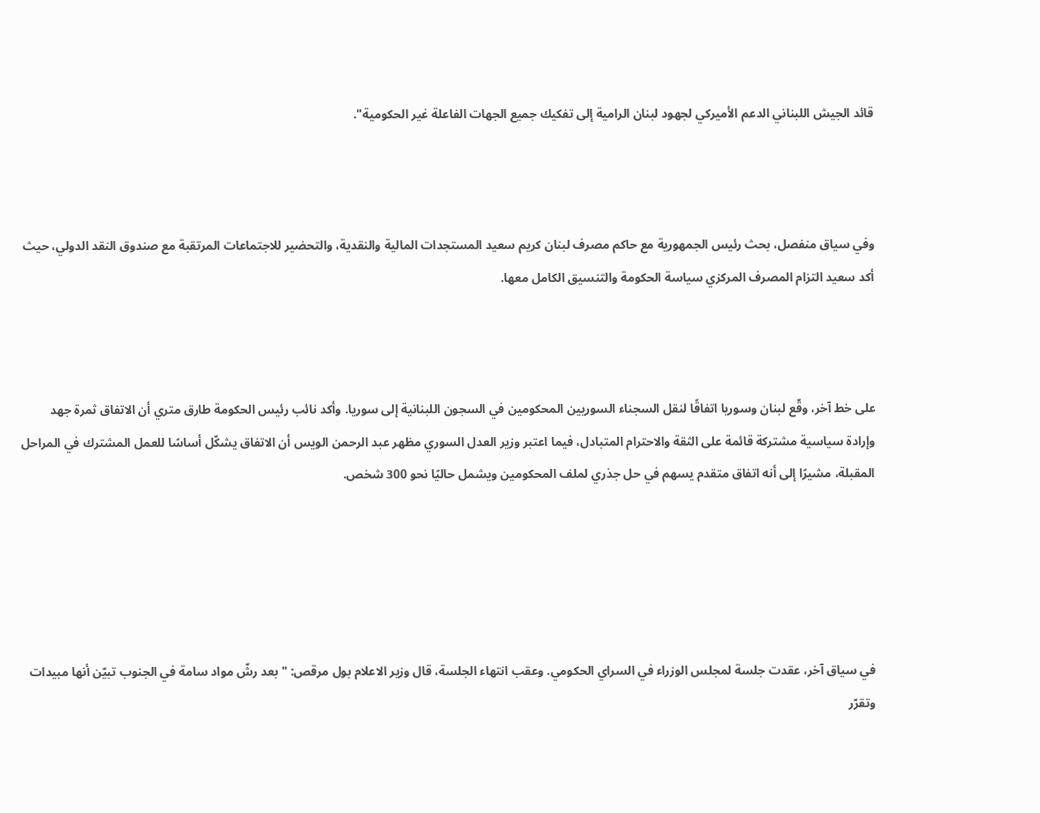قائد الجيش اللبناني الدعم الأميركي لجهود لبنان الرامية إلى تفكيك جميع الجهات الفاعلة غير الحكومية".



وفي سياق منفصل، بحث رئيس الجمهورية مع حاكم مصرف لبنان كريم سعيد المستجدات المالية والنقدية، والتحضير للاجتماعات المرتقبة مع صندوق النقد الدولي، حيث أكد سعيد التزام المصرف المركزي سياسة الحكومة والتنسيق الكامل معها.



على خط آخر، وقّع لبنان وسوريا اتفاقًا لنقل السجناء السوريين المحكومين في السجون اللبنانية إلى سوريا. وأكد نائب رئيس الحكومة طارق متري أن الاتفاق ثمرة جهد وإرادة سياسية مشتركة قائمة على الثقة والاحترام المتبادل، فيما اعتبر وزير العدل السوري مظهر عبد الرحمن الويس أن الاتفاق يشكّل أساسًا للعمل المشترك في المراحل المقبلة، مشيرًا إلى أنه اتفاق متقدم يسهم في حل جذري لملف المحكومين ويشمل حاليًا نحو 300 شخص.





في سياق آخر، عقدت جلسة لمجلس الوزراء في السراي الحكومي. وعقب انتهاء الجلسة، قال وزير الاعلام بول مرقص: "بعد رشّ مواد سامة في الجنوب تبيّن أنها مبيدات وتقرّر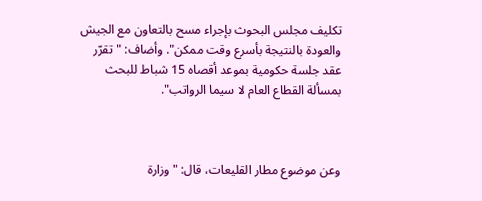تكليف مجلس البحوث بإجراء مسح بالتعاون مع الجيش والعودة بالنتيجة بأسرع وقت ممكن". وأضاف: "تقرّر عقد جلسة حكومية بموعد أقصاه 15 شباط للبحث بمسألة القطاع العام لا سيما الرواتب".



وعن موضوع مطار القليعات، قال: "وزارة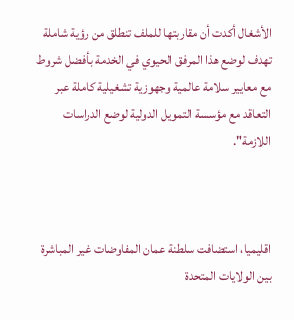الأشغال أكدت أن مقاربتها للملف تنطلق من رؤية شاملة تهدف لوضع هذا المرفق الحيوي في الخدمة بأفضل شروط مع معايير سلامة عالمية وجهوزية تشغيلية كاملة عبر التعاقد مع مؤسسة التمويل الدولية لوضع الدراسات اللازمة".



اقليميا، استضافت سلطنة عمان المفاوضات غير المباشرة بين الولايات المتحدة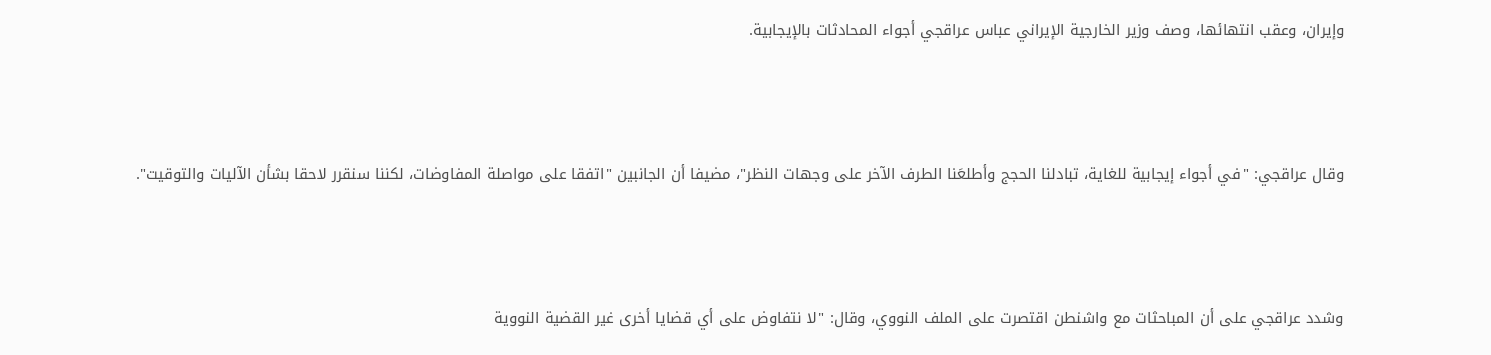وإيران، وعقب انتهائها، وصف وزير الخارجية الإيراني عباس عراقجي أجواء المحادثات بالإيجابية.



وقال عراقجي: "في أجواء إيجابية للغاية، تبادلنا الحجج وأطلعَنا الطرف الآخر على وجهات النظر"، مضيفا أن الجانبين "اتفقا على مواصلة المفاوضات، لكننا سنقرر لاحقا بشأن الآليات والتوقيت".



وشدد عراقجي على أن المباحثات مع واشنطن اقتصرت على الملف النووي، وقال: "لا نتفاوض على أي قضايا أخرى غير القضية النووية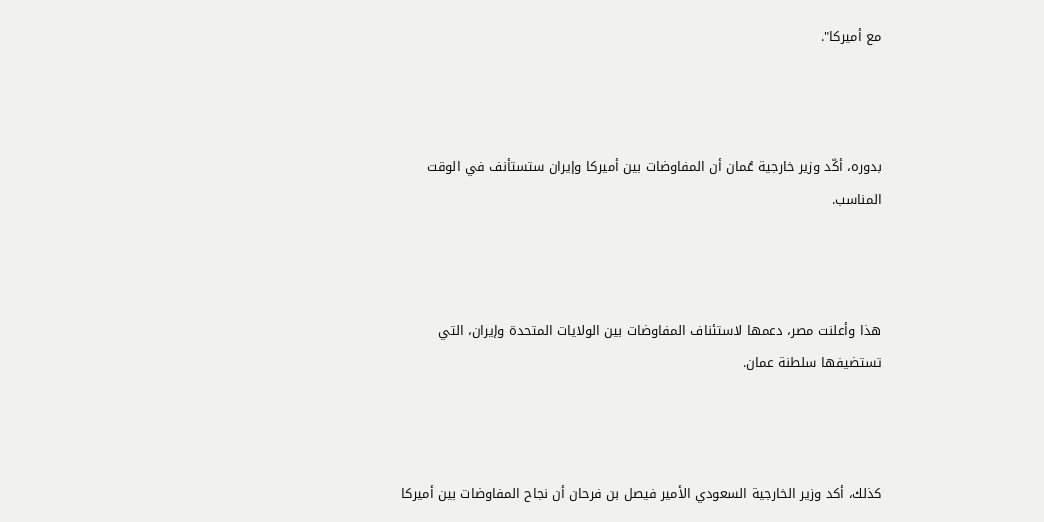مع أميركا".



بدوره، أكّد وزير خارجية عُمان أن المفاوضات بين أميركا وإيران ستستأنف في الوقت المناسب.



هذا وأعلنت مصر، دعمها لاستئناف المفاوضات بين الولايات المتحدة وإيران، التي تستضيفها سلطنة عمان.



كذلك، أكد وزير الخارجية السعودي الأمير فيصل بن فرحان أن نجاح المفاوضات بين أميركا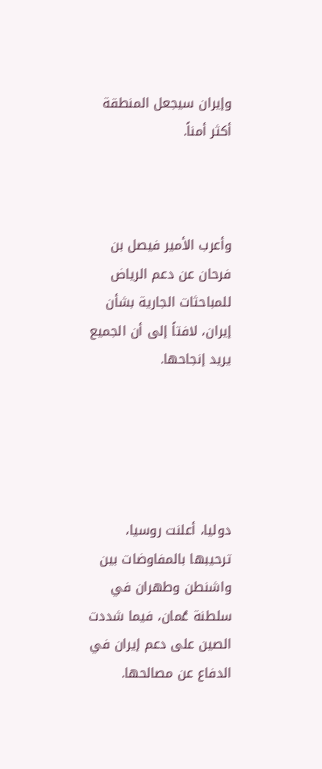وإيران سيجعل المنطقة أكثر أمناً.



وأعرب الأمير فيصل بن فرحان عن دعم الرياض للمباحثات الجارية بشأن إيران، لافتاً إلى أن الجميع يريد إنجاحها.





دوليا، أعلنت روسيا، ترحيبها بالمفاوضات بين واشنطن وطهران في سلطنة عُمان، فيما شددت الصين على دعم إيران في الدفاع عن مصالحها.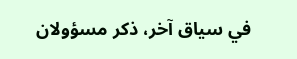في سياق آخر، ذكر مسؤولان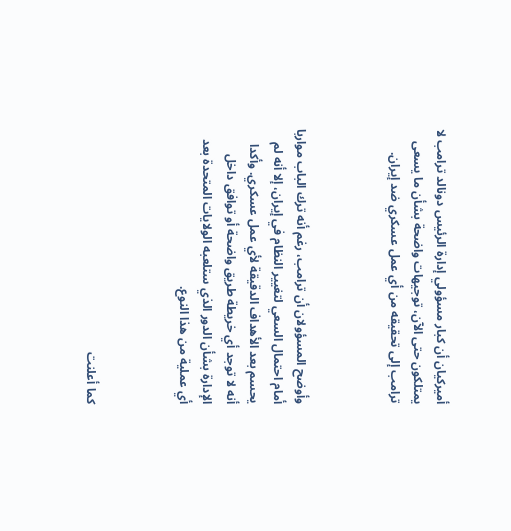أميركيان أن كبار مسؤولي إدارة الرئيس دونالد ترامب لا يمتلكون حتى الآن، توجيهات واضحة بشأن ما يسعى ترامب إلى تحقيقه من أي عمل عسكري ضد إيران.



وأوضح المسؤولان أن ترامب، رغم أنه ترك الباب مواربا أمام احتمال السعي لتغيير النظام في إيران، إلا أنه لم يحسم بعد الأهداف الدقيقة لأي عمل عسكري. وأكدا أنه لا توجد أي خريطة طريق واضحة أو توافق داخل الإدارة بشأن الدور الذي ستلعبه الولايات المتحدة بعد أي عملية من هذا النوع.



كما أعلنت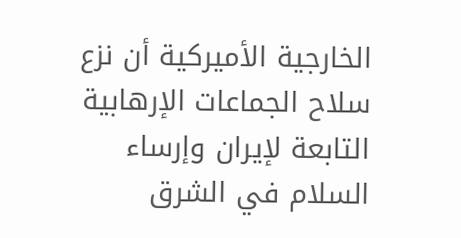الخارجية الأميركية أن نزع سلاح الجماعات الإرهابية التابعة لإيران وإرساء السلام في الشرق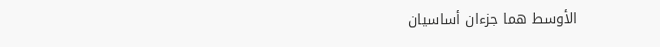الأوسط هما جزءان أساسيان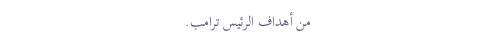من أهداف الرئيس ترامب.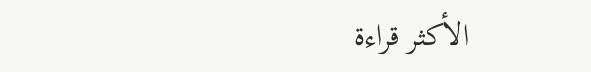الأكثر قراءة